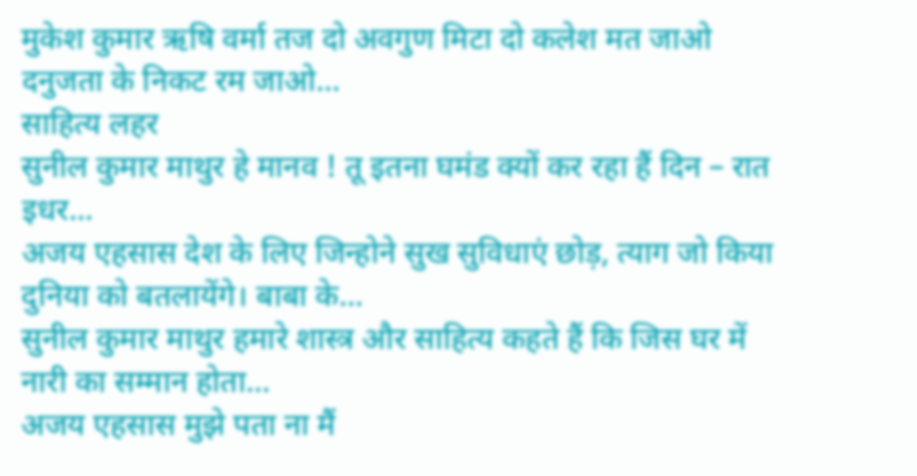मुकेश कुमार ऋषि वर्मा तज दो अवगुण मिटा दो कलेश मत जाओ दनुजता के निकट रम जाओ...
साहित्य लहर
सुनील कुमार माथुर हे मानव ! तू इतना घमंड क्यों कर रहा हैं दिन – रात इधर...
अजय एहसास देश के लिए जिन्होने सुख सुविधाएं छोड़, त्याग जो किया दुनिया को बतलायेंगे। बाबा के...
सुनील कुमार माथुर हमारे शास्त्र और साहित्य कहते हैं कि जिस घर में नारी का सम्मान होता...
अजय एहसास मुझे पता ना मैं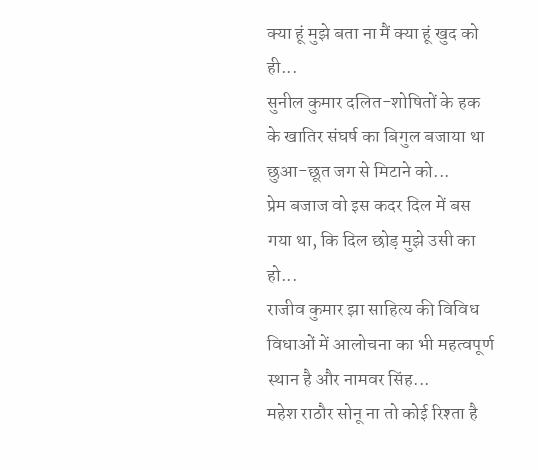क्या हूं मुझे बता ना मैं क्या हूं खुद को ही...
सुनील कुमार दलित-शोषितों के हक के खातिर संघर्ष का बिगुल बजाया था छुआ-छूत जग से मिटाने को...
प्रेम बजाज वो इस कदर दिल में बस गया था, कि दिल छोड़ मुझे उसी का हो...
राजीव कुमार झा साहित्य की विविध विधाओं में आलोचना का भी महत्वपूर्ण स्थान है और नामवर सिंह...
महेश राठौर सोनू ना तो कोई रिश्ता है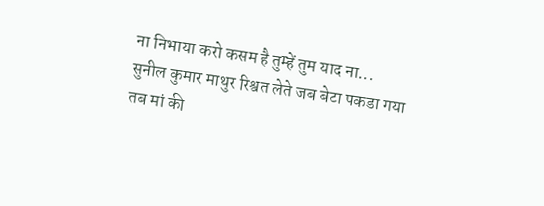ना निभाया करो कसम है तुम्हें तुम याद ना...
सुनील कुमार माथुर रिश्वत लेते जब बेटा पकडा गया तब मां की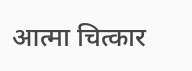आत्मा चित्कार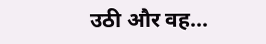उठी और वह...